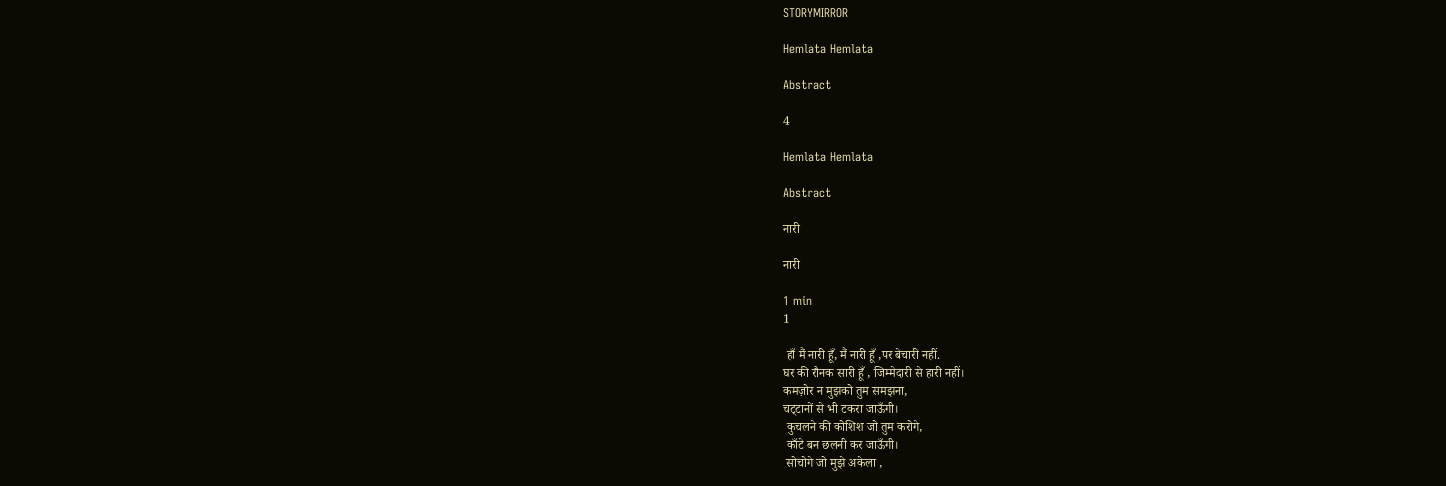STORYMIRROR

Hemlata Hemlata

Abstract

4

Hemlata Hemlata

Abstract

नारी

नारी

1 min
1

 हाँ मैं नारी हूँ, मैं नारी हूँ ,पर बेचारी नहीं.
घर की रौनक सारी हूँ , जिम्मेदारी से हारी नहीं।
कमज़ोर न मुझको तुम समझना,
चट्‌टानों से भी टकरा जाऊँगी।
 कुचलने की कोशिश जो तुम करोगे,
 काँटे बन छलनी कर जाऊँगी।
 सोचोगे जो मुझे अकेला ,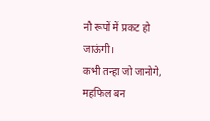नौ रूपों में प्रकट हो जाऊंगी।
कभी तन्हा जो जानोगे,
महफिल बन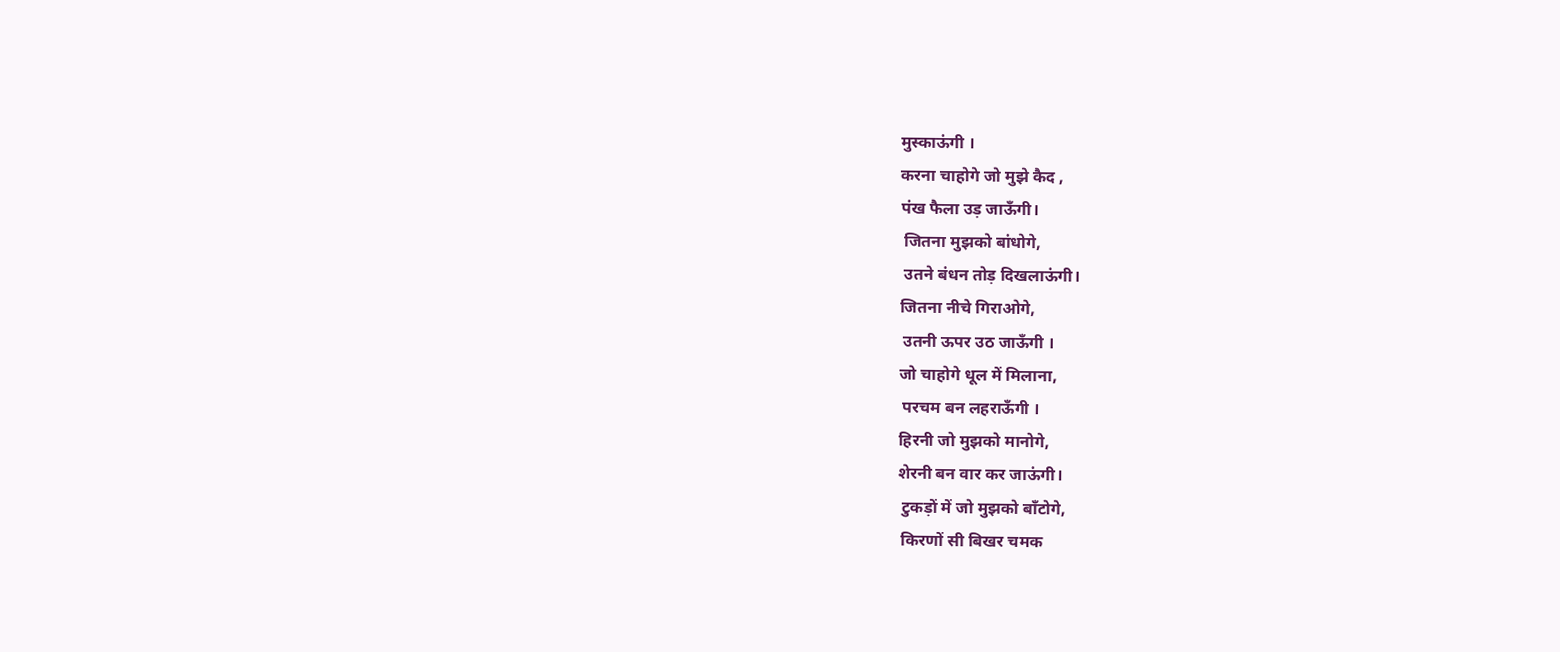मुस्काऊंगी ।
करना चाहोगे जो मुझे कैद ,
पंख फैला उड़ जाऊँगी।
 जितना मुझको बांधोगे,
 उतने बंधन तोड़ दिखलाऊंगी।
जितना नीचे गिराओगे,
 उतनी ऊपर उठ जाऊँगी ।
जो चाहोगे धूल में मिलाना,
 परचम बन लहराऊँगी ।
हिरनी जो मुझको मानोगे,
शेरनी बन वार कर जाऊंगी।
 टुकड़ों में जो मुझको बाँटोगे,
 किरणों सी बिखर चमक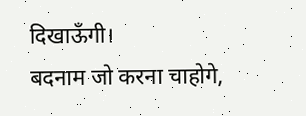दिखाऊँगी।
बदनाम जो करना चाहोगे,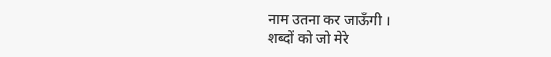नाम उतना कर जाऊँगी ।
शब्दों को जो मेरे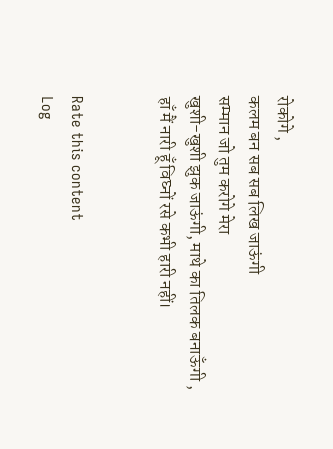रोकोगे ,
कलम बन सब सब लिख जाऊंगी
सम्मान जो तुम करोगे मेरा
खुशी-खुशी झुक जाऊंगी, माथे का तिलक बनाऊँगी ,
हाँ मैं नारी हूँ विघ्नों रसे कभी हारी नहीं।


Rate this content
Log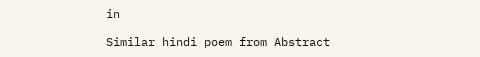in

Similar hindi poem from Abstract